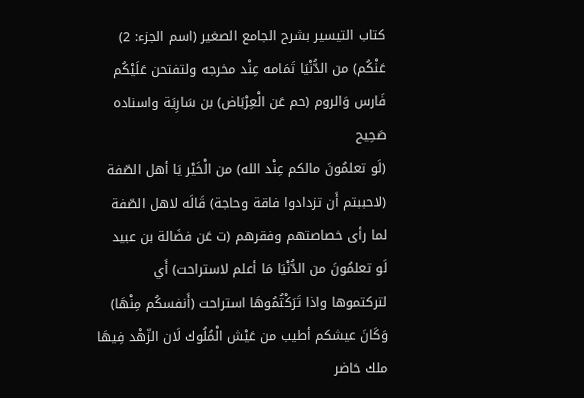كتاب التيسير بشرح الجامع الصغير (اسم الجزء: 2)
عَنْكُم) من الدُّنْيَا تَمَامه عِنْد مخرجه ولتفتحن عَلَيْكُم فَارس وَالروم (حم عَن الْعِرْبَاض) بن سَارِيَة واسناده صَحِيح
(لَو تعلمُونَ مالكم عِنْد الله) من الْخَيْر يَا أهل الصّفة (لاحببتم أَن تزدادوا فاقة وحاجة) قَالَه لاهل الصّفة لما رأى خصاصتهم وفقرهم (ت عَن فضَالة بن عبيد
لَو تعلمُونَ من الدُّنْيَا مَا أعلم لاستراحت) أَي لتركتموها واذا تَرَكْتُمُوهَا استراحت (أَنفسكُم مِنْهَا) وَكَانَ عيشكم أطيب من عَيْش الْمُلُوك لَان الزّهْد فِيهَا ملك حَاضر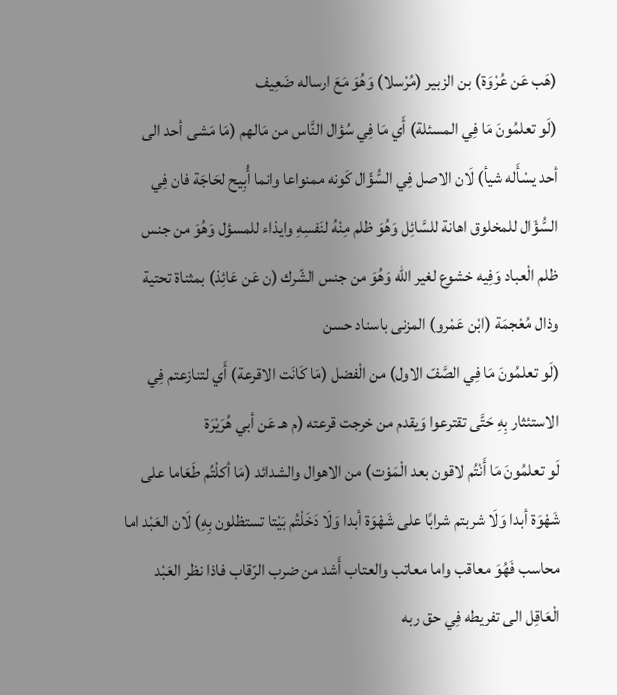(هَب عَن عُرْوَة) بن الزبير (مُرْسلا) وَهُوَ مَعَ ارساله ضَعِيف
(لَو تعلمُونَ مَا فِي المسئلة) أَي مَا فِي سُؤال النَّاس من مَالهم (مَا مَشى أحد الى أحد يسْأَله شيأ) لَان الاصل فِي السُّؤَال كَونه ممنواعا وانما أُبِيح لحَاجَة فان فِي السُّؤَال للمخلوق اهانة للسَّائِل وَهُوَ ظلم مِنْهُ لنَفسِهِ وايذاء للمسؤل وَهُوَ من جنس ظلم الْعباد وَفِيه خشوع لغير الله وَهُوَ من جنس الشّرك (ن عَن عَائِذ) بمثناة تحتية وذال مُعْجمَة (ابْن عَمْرو) المزنى باسناد حسن
(لَو تعلمُونَ مَا فِي الصَّفّ الاول) من الْفضل (مَا كَانَت الاقرعة) أَي لتنازعتم فِي الاستئثار بِهِ حَتَّى تقترعوا وَيقدم من خرجت قرعته (م هـ عَن أبي هُرَيْرَة
لَو تعلمُونَ مَا أَنْتُم لاقون بعد الْمَوْت) من الاهوال والشدائد (مَا أكلْتُم طَعَاما على شَهْوَة أبدا وَلَا شربتم شرابًا على شَهْوَة أبدا وَلَا دَخَلْتُم بَيْتا تستظلون بِهِ) لَان العَبْد اما محاسب فَهُوَ معاقب واما معاتب والعتاب أَشد من ضرب الرّقاب فاذا نظر العَبْد الْعَاقِل الى تفريطه فِي حق ربه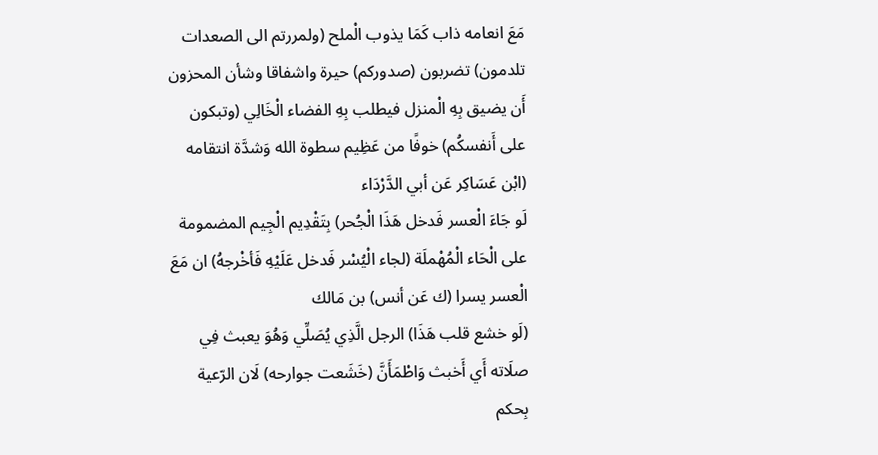مَعَ انعامه ذاب كَمَا يذوب الْملح (ولمررتم الى الصعدات تلدمون) تضربون (صدوركم) حيرة واشفاقا وشأن المحزون أَن يضيق بِهِ الْمنزل فيطلب بِهِ الفضاء الْخَالِي (وتبكون على أَنفسكُم) خوفًا من عَظِيم سطوة الله وَشدَّة انتقامه (ابْن عَسَاكِر عَن أبي الدَّرْدَاء
لَو جَاءَ الْعسر فَدخل هَذَا الْجُحر) بِتَقْدِيم الْجِيم المضمومة على الْحَاء الْمُهْملَة (لجاء الْيُسْر فَدخل عَلَيْهِ فَأخْرجهُ) ان مَعَ الْعسر يسرا (ك عَن أنس) بن مَالك
(لَو خشع قلب هَذَا) الرجل الَّذِي يُصَلِّي وَهُوَ يعبث فِي صلَاته أَي أَخبث وَاطْمَأَنَّ (خَشَعت جوارحه) لَان الرّعية بِحكم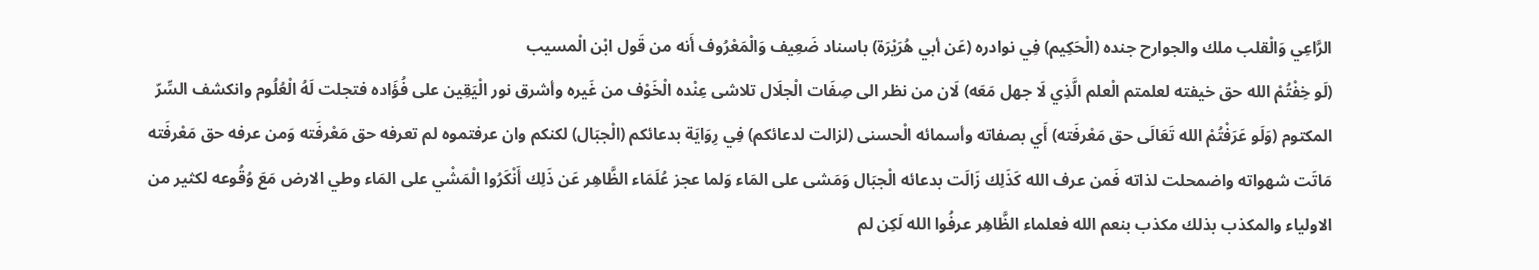الرَّاعِي وَالْقلب ملك والجوارح جنده (الْحَكِيم) فِي نوادره (عَن أبي هُرَيْرَة) باسناد ضَعِيف وَالْمَعْرُوف أَنه من قَول ابْن الْمسيب
(لَو خِفْتُمْ الله حق خيفته لعلمتم الْعلم الَّذِي لَا جهل مَعَه) لَان من نظر الى صِفَات الْجلَال تلاشى عِنْده الْخَوْف من غَيره وأشرق نور الْيَقِين على فُؤَاده فتجلت لَهُ الْعُلُوم وانكشف السِّرّ المكتوم (وَلَو عَرَفْتُمْ الله تَعَالَى حق مَعْرفَته) أَي بصفاته وأسمائه الْحسنى (لزالت لدعائكم) فِي رِوَايَة بدعائكم (الْجبَال) لكنكم وان عرفتموه لم تعرفه حق مَعْرفَته وَمن عرفه حق مَعْرفَته مَاتَت شهواته واضمحلت لذاته فَمن عرف الله كَذَلِك زَالَت بدعائه الْجبَال وَمَشى على المَاء وَلما عجز عُلَمَاء الظَّاهِر عَن ذَلِك أَنْكَرُوا الْمَشْي على المَاء وطي الارض مَعَ وُقُوعه لكثير من الاولياء والمكذب بذلك مكذب بنعم الله فعلماء الظَّاهِر عرفُوا الله لَكِن لم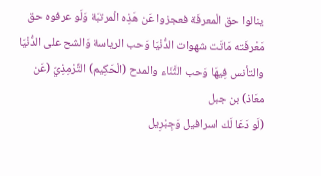ينالوا حق الْمعرفَة فعجزوا عَن هَذِه الْمرتبَة وَلَو عرفوه حق مَعْرفَته مَاتَت شهوات الدُّنْيَا وَحب الرياسة وَالشح على الدُّنْيَا والتأنس فِيهَا وَحب الثَّنَاء والمدح (الْحَكِيم) التِّرْمِذِيّ (عَن معَاذ) بن جبل
(لَو دَعَا لَك اسرافيل وَجِبْرِيل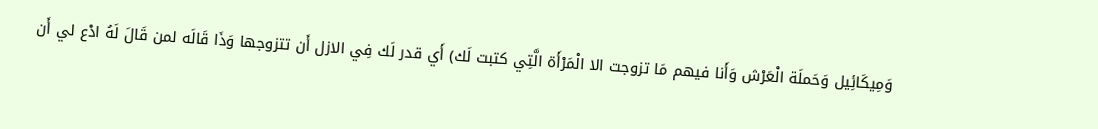وَمِيكَائِيل وَحَملَة الْعَرْش وَأَنا فيهم مَا تزوجت الا الْمَرْأَة الَّتِي كتبت لَك) أَي قدر لَك فِي الازل أَن تتزوجها وَذَا قَالَه لمن قَالَ لَهُ ادْع لي أَن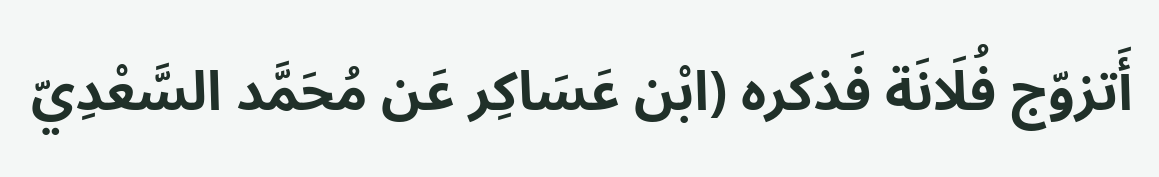أَتزوّج فُلَانَة فَذكره (ابْن عَسَاكِر عَن مُحَمَّد السَّعْدِيّ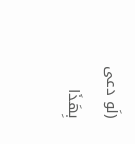(لَو دعى بِهَذَا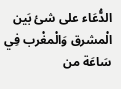الدُّعَاء على شئ بَين الْمشرق وَالْمغْرب فِي سَاعَة من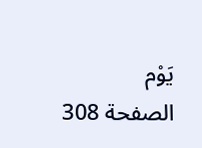يَوْم
الصفحة 308